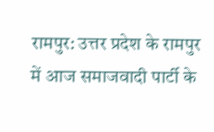रामपुर: उत्तर प्रदेश के रामपुर में आज समाजवादी पार्टी के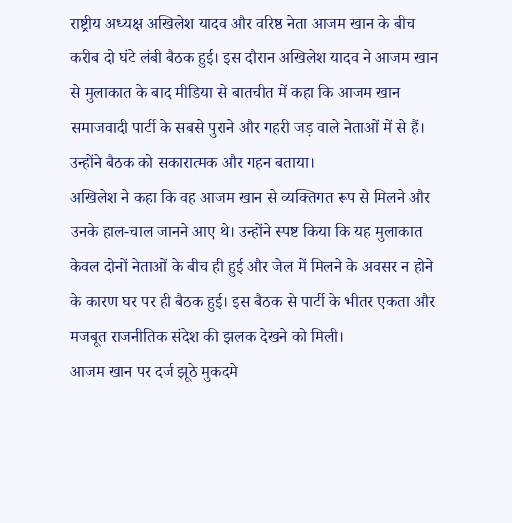राष्ट्रीय अध्यक्ष अखिलेश यादव और वरिष्ठ नेता आजम खान के बीच करीब दो घंटे लंबी बैठक हुई। इस दौरान अखिलेश यादव ने आजम खान से मुलाकात के बाद मीडिया से बातचीत में कहा कि आजम खान समाजवादी पार्टी के सबसे पुराने और गहरी जड़ वाले नेताओं में से हैं। उन्होंने बैठक को सकारात्मक और गहन बताया।
अखिलेश ने कहा कि वह आजम खान से व्यक्तिगत रूप से मिलने और उनके हाल-चाल जानने आए थे। उन्होंने स्पष्ट किया कि यह मुलाकात केवल दोनों नेताओं के बीच ही हुई और जेल में मिलने के अवसर न होने के कारण घर पर ही बैठक हुई। इस बैठक से पार्टी के भीतर एकता और मजबूत राजनीतिक संदेश की झलक देखने को मिली।
आजम खान पर दर्ज झूठे मुकदमे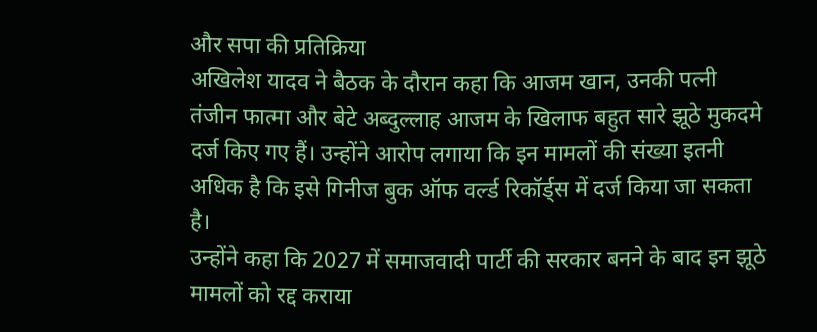और सपा की प्रतिक्रिया
अखिलेश यादव ने बैठक के दौरान कहा कि आजम खान, उनकी पत्नी तंजीन फात्मा और बेटे अब्दुल्लाह आजम के खिलाफ बहुत सारे झूठे मुकदमे दर्ज किए गए हैं। उन्होंने आरोप लगाया कि इन मामलों की संख्या इतनी अधिक है कि इसे गिनीज बुक ऑफ वर्ल्ड रिकॉर्ड्स में दर्ज किया जा सकता है।
उन्होंने कहा कि 2027 में समाजवादी पार्टी की सरकार बनने के बाद इन झूठे मामलों को रद्द कराया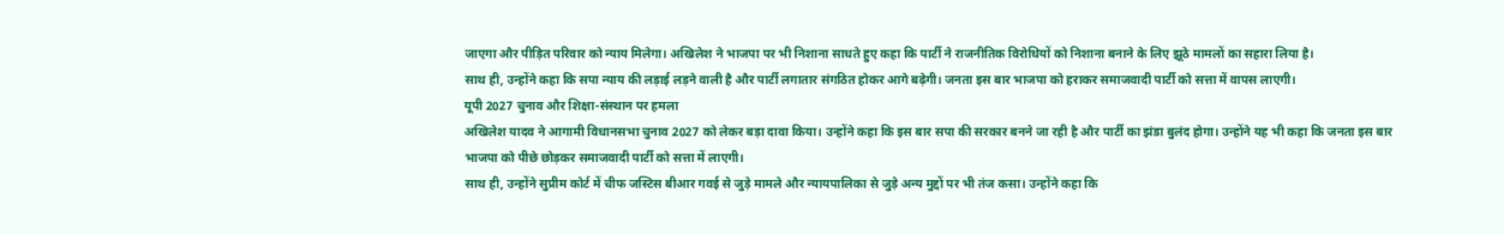जाएगा और पीड़ित परिवार को न्याय मिलेगा। अखिलेश ने भाजपा पर भी निशाना साधते हुए कहा कि पार्टी ने राजनीतिक विरोधियों को निशाना बनाने के लिए झूठे मामलों का सहारा लिया है।
साथ ही, उन्होंने कहा कि सपा न्याय की लड़ाई लड़ने वाली है और पार्टी लगातार संगठित होकर आगे बढ़ेगी। जनता इस बार भाजपा को हराकर समाजवादी पार्टी को सत्ता में वापस लाएगी।
यूपी 2027 चुनाव और शिक्षा-संस्थान पर हमला
अखिलेश यादव ने आगामी विधानसभा चुनाव 2027 को लेकर बड़ा दावा किया। उन्होंने कहा कि इस बार सपा की सरकार बनने जा रही है और पार्टी का झंडा बुलंद होगा। उन्होंने यह भी कहा कि जनता इस बार भाजपा को पीछे छोड़कर समाजवादी पार्टी को सत्ता में लाएगी।
साथ ही, उन्होंने सुप्रीम कोर्ट में चीफ जस्टिस बीआर गवई से जुड़े मामले और न्यायपालिका से जुड़े अन्य मुद्दों पर भी तंज कसा। उन्होंने कहा कि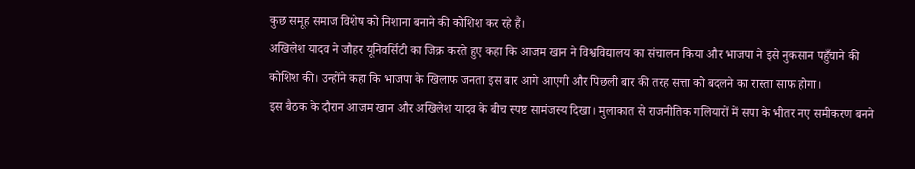कुछ समूह समाज विशेष को निशाना बनाने की कोशिश कर रहे हैं।
अखिलेश यादव ने जौहर यूनिवर्सिटी का जिक्र करते हुए कहा कि आजम खान ने विश्वविद्यालय का संचालन किया और भाजपा ने इसे नुकसान पहुँचाने की कोशिश की। उन्होंने कहा कि भाजपा के खिलाफ जनता इस बार आगे आएगी और पिछली बार की तरह सत्ता को बदलने का रास्ता साफ होगा।
इस बैठक के दौरान आजम खान और अखिलेश यादव के बीच स्पष्ट सामंजस्य दिखा। मुलाकात से राजनीतिक गलियारों में सपा के भीतर नए समीकरण बनने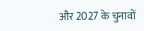और 2027 के चुनावों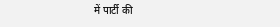में पार्टी की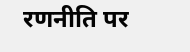रणनीति पर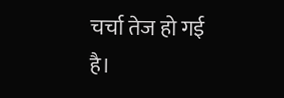चर्चा तेज हो गई है।